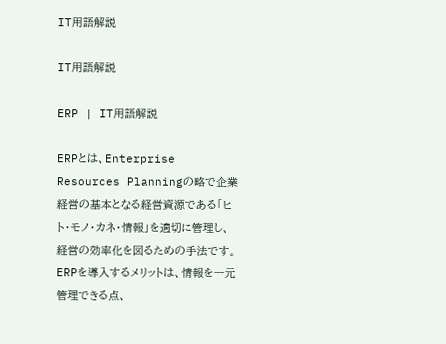IT用語解説

IT用語解説

ERP | IT用語解説

ERPとは、Enterprise Resources Planningの略で企業経営の基本となる経営資源である「ヒト・モノ・カネ・情報」を適切に管理し、経営の効率化を図るための手法です。 ERPを導入するメリットは、情報を一元管理できる点、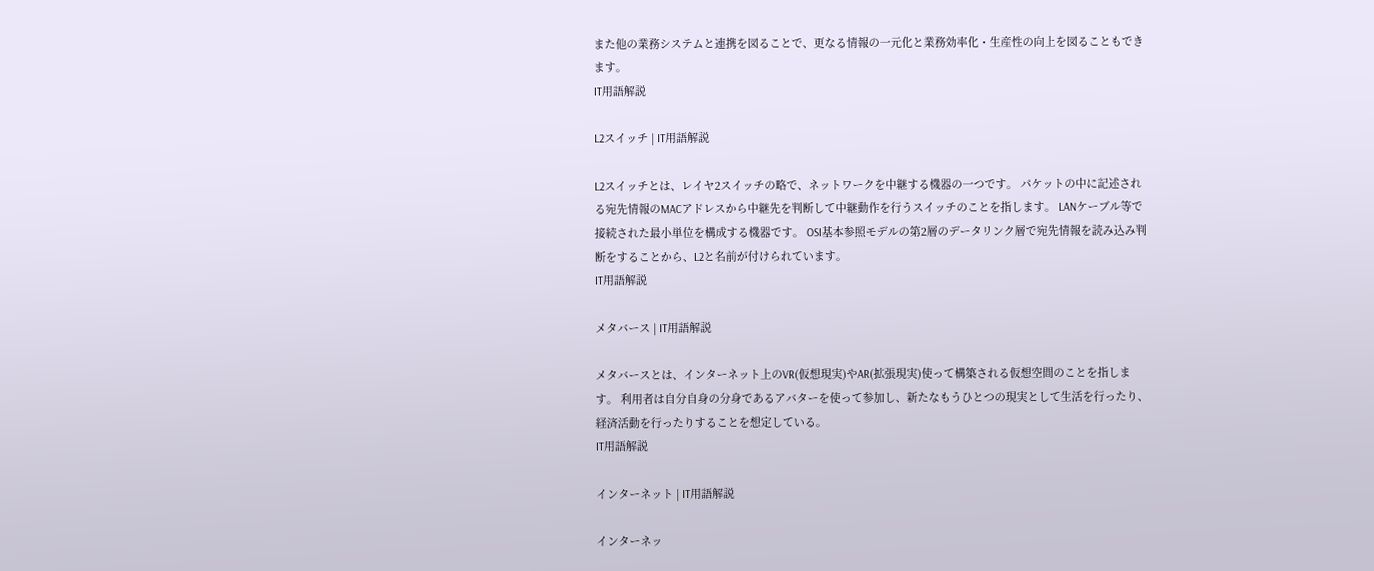また他の業務システムと連携を図ることで、更なる情報の一元化と業務効率化・生産性の向上を図ることもできます。
IT用語解説

L2スイッチ | IT用語解説

L2スイッチとは、レイヤ2スイッチの略で、ネットワークを中継する機器の一つです。 パケットの中に記述される宛先情報のMACアドレスから中継先を判断して中継動作を行うスイッチのことを指します。 LANケーブル等で接続された最小単位を構成する機器です。 OSI基本参照モデルの第2層のデータリンク層で宛先情報を読み込み判断をすることから、L2と名前が付けられています。
IT用語解説

メタバース | IT用語解説

メタバースとは、インターネット上のVR(仮想現実)やAR(拡張現実)使って構築される仮想空間のことを指します。 利用者は自分自身の分身であるアバターを使って参加し、新たなもうひとつの現実として生活を行ったり、経済活動を行ったりすることを想定している。
IT用語解説

インターネット | IT用語解説

インターネッ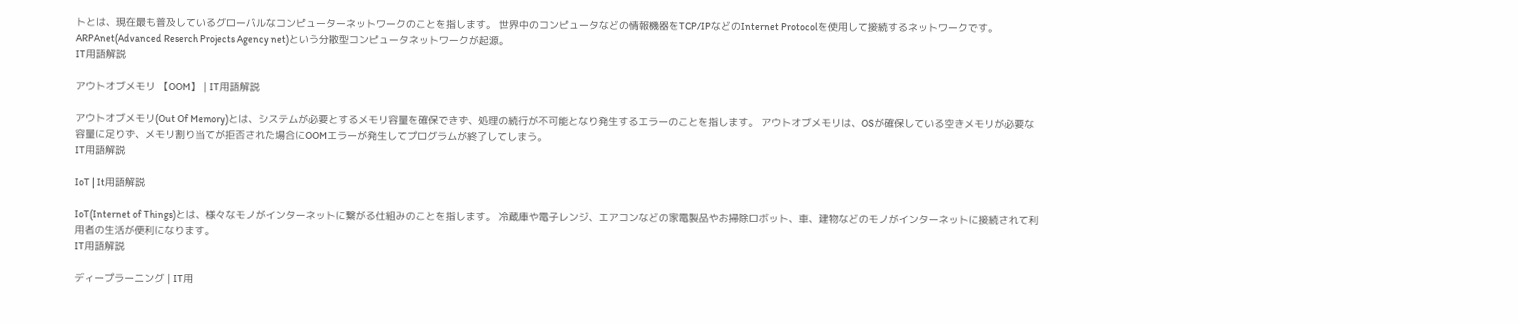トとは、現在最も普及しているグローバルなコンピューターネットワークのことを指します。 世界中のコンピュータなどの情報機器をTCP/IPなどのInternet Protocolを使用して接続するネットワークです。 ARPAnet(Advanced Reserch Projects Agency net)という分散型コンピュータネットワークが起源。
IT用語解説

アウトオブメモリ 【OOM】 | IT用語解説

アウトオブメモリ(Out Of Memory)とは、システムが必要とするメモリ容量を確保できず、処理の続行が不可能となり発生するエラーのことを指します。 アウトオブメモリは、OSが確保している空きメモリが必要な容量に足りず、メモリ割り当てが拒否された場合にOOMエラーが発生してプログラムが終了してしまう。
IT用語解説

IoT | It用語解説

IoT(Internet of Things)とは、様々なモノがインターネットに繋がる仕組みのことを指します。 冷蔵庫や電子レンジ、エアコンなどの家電製品やお掃除ロボット、車、建物などのモノがインターネットに接続されて利用者の生活が便利になります。
IT用語解説

ディープラーニング | IT用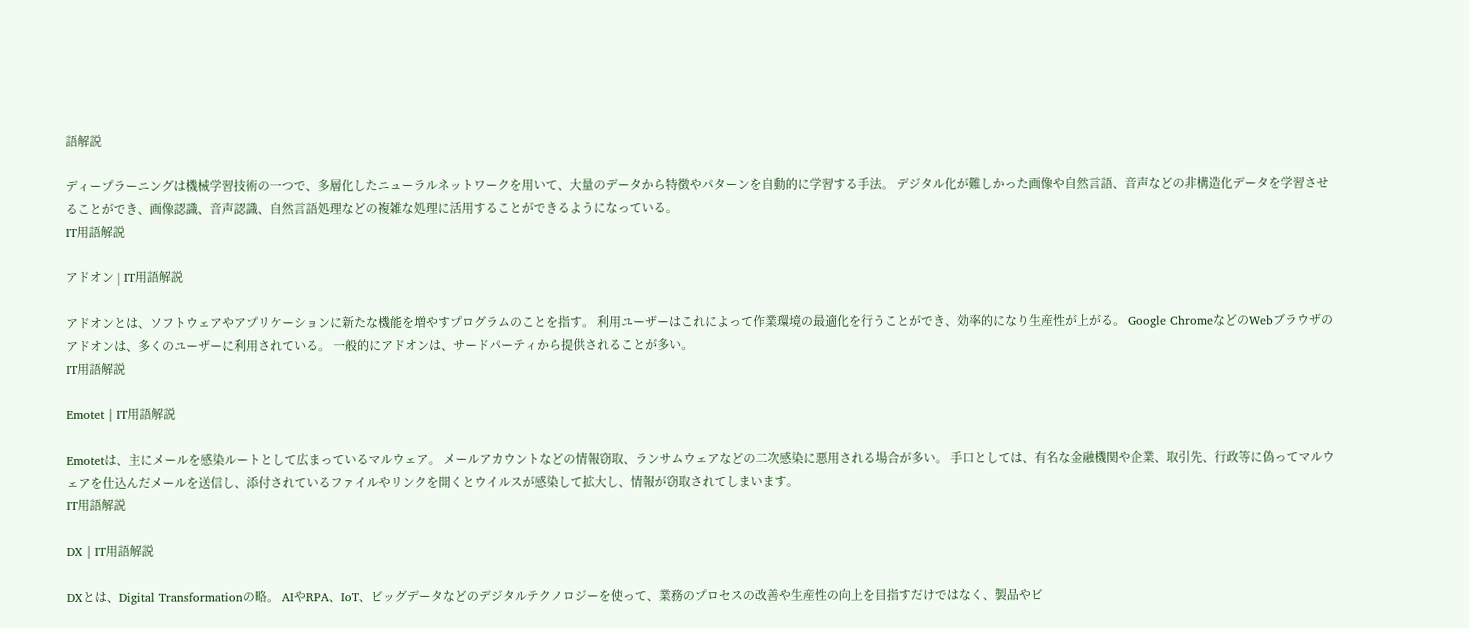語解説

ディープラーニングは機械学習技術の一つで、多層化したニューラルネットワークを用いて、大量のデータから特徴やパターンを自動的に学習する手法。 デジタル化が難しかった画像や自然言語、音声などの非構造化データを学習させることができ、画像認識、音声認識、自然言語処理などの複雑な処理に活用することができるようになっている。
IT用語解説

アドオン | IT用語解説

アドオンとは、ソフトウェアやアプリケーションに新たな機能を増やすプログラムのことを指す。 利用ユーザーはこれによって作業環境の最適化を行うことができ、効率的になり生産性が上がる。 Google ChromeなどのWebブラウザのアドオンは、多くのユーザーに利用されている。 一般的にアドオンは、サードパーティから提供されることが多い。
IT用語解説

Emotet | IT用語解説

Emotetは、主にメールを感染ルートとして広まっているマルウェア。 メールアカウントなどの情報窃取、ランサムウェアなどの二次感染に悪用される場合が多い。 手口としては、有名な金融機関や企業、取引先、行政等に偽ってマルウェアを仕込んだメールを送信し、添付されているファイルやリンクを開くとウイルスが感染して拡大し、情報が窃取されてしまいます。
IT用語解説

DX | IT用語解説

DXとは、Digital Transformationの略。 AIやRPA、IoT、ビッグデータなどのデジタルテクノロジーを使って、業務のプロセスの改善や生産性の向上を目指すだけではなく、製品やビ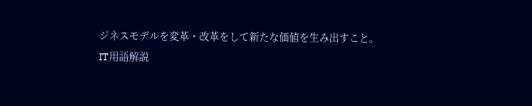ジネスモデルを変革・改革をして新たな価値を生み出すこと。
IT用語解説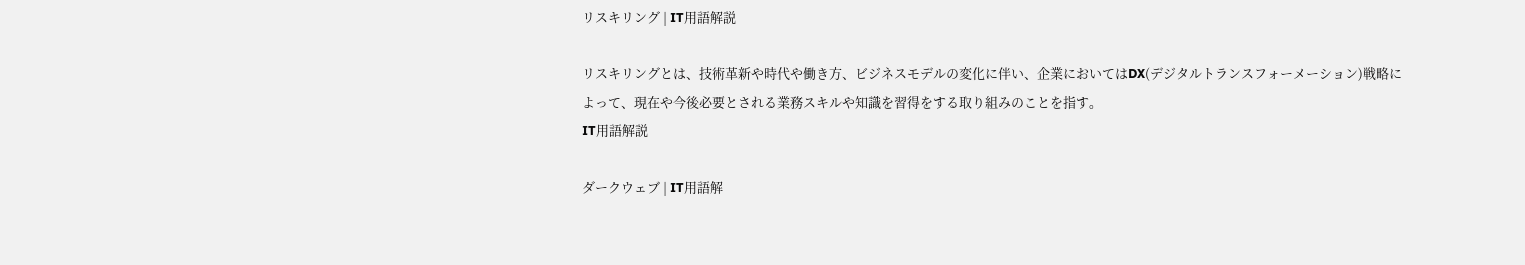リスキリング | IT用語解説

リスキリングとは、技術革新や時代や働き方、ビジネスモデルの変化に伴い、企業においてはDX(デジタルトランスフォーメーション)戦略によって、現在や今後必要とされる業務スキルや知識を習得をする取り組みのことを指す。
IT用語解説

ダークウェブ | IT用語解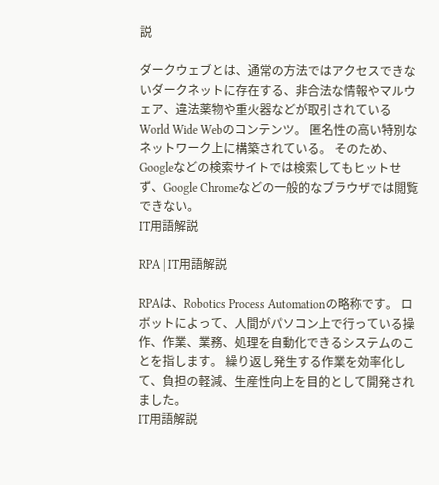説

ダークウェブとは、通常の方法ではアクセスできないダークネットに存在する、非合法な情報やマルウェア、違法薬物や重火器などが取引されているWorld Wide Webのコンテンツ。 匿名性の高い特別なネットワーク上に構築されている。 そのため、Googleなどの検索サイトでは検索してもヒットせず、Google Chromeなどの一般的なブラウザでは閲覧できない。
IT用語解説

RPA | IT用語解説

RPAは、Robotics Process Automationの略称です。 ロボットによって、人間がパソコン上で行っている操作、作業、業務、処理を自動化できるシステムのことを指します。 繰り返し発生する作業を効率化して、負担の軽減、生産性向上を目的として開発されました。
IT用語解説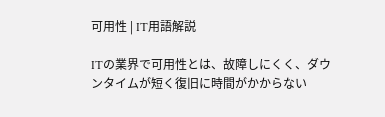可用性 | IT用語解説

ITの業界で可用性とは、故障しにくく、ダウンタイムが短く復旧に時間がかからない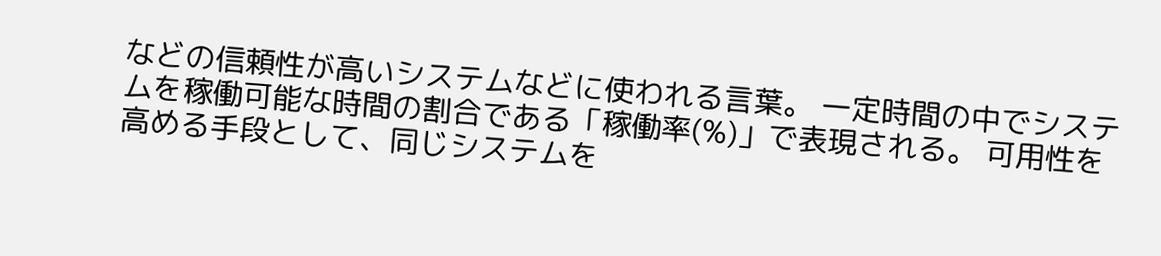などの信頼性が高いシステムなどに使われる言葉。 一定時間の中でシステムを稼働可能な時間の割合である「稼働率(%)」で表現される。 可用性を高める手段として、同じシステムを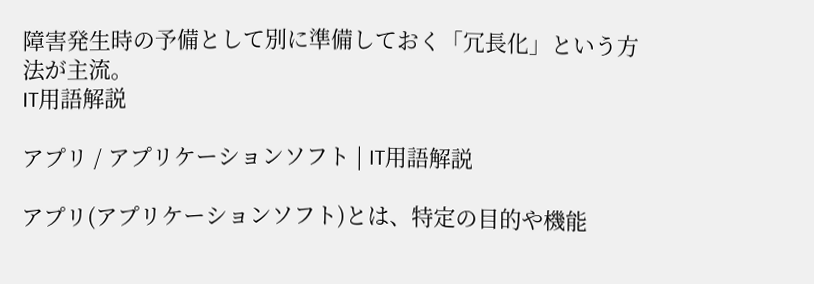障害発生時の予備として別に準備しておく「冗長化」という方法が主流。
IT用語解説

アプリ / アプリケーションソフト | IT用語解説

アプリ(アプリケーションソフト)とは、特定の目的や機能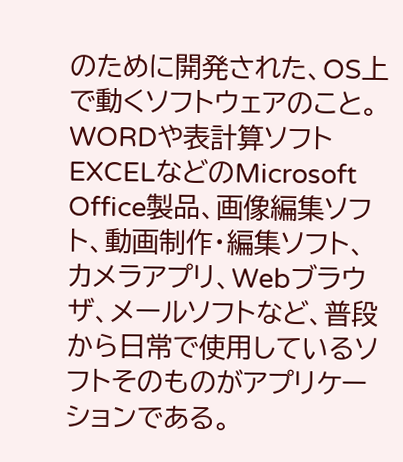のために開発された、OS上で動くソフトウェアのこと。 WORDや表計算ソフトEXCELなどのMicrosoft Office製品、画像編集ソフト、動画制作・編集ソフト、カメラアプリ、Webブラウザ、メールソフトなど、普段から日常で使用しているソフトそのものがアプリケーションである。